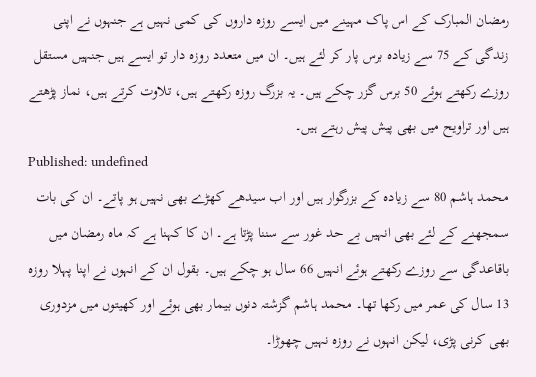رمضان المبارک کے اس پاک مہینے میں ایسے روزہ داروں کی کمی نہیں ہے جنہوں نے اپنی زندگی کے 75 سے زیادہ برس پار کر لئے ہیں۔ ان میں متعدد روزہ دار تو ایسے ہیں جنہیں مستقل روزے رکھتے ہوئے 50 برس گزر چکے ہیں۔ یہ بزرگ روزہ رکھتے ہیں، تلاوت کرتے ہیں، نماز پڑھتے ہیں اور تراویح میں بھی پیش پیش رہتے ہیں۔
Published: undefined
محمد ہاشم 80 سے زیادہ کے بزرگوار ہیں اور اب سیدھے کھڑے بھی نہیں ہو پاتے۔ ان کی بات سمجھنے کے لئے بھی انہیں بے حد غور سے سننا پڑتا ہے۔ ان کا کہنا ہے کہ ماہ رمضان میں باقاعدگی سے روزے رکھتے ہوئے انہیں 66 سال ہو چکے ہیں۔ بقول ان کے انہوں نے اپنا پہلا روزہ 13 سال کی عمر میں رکھا تھا۔ محمد ہاشم گزشتہ دنوں بیمار بھی ہوئے اور کھیتوں میں مزدوری بھی کرنی پڑی، لیکن انہوں نے روزہ نہیں چھوڑا۔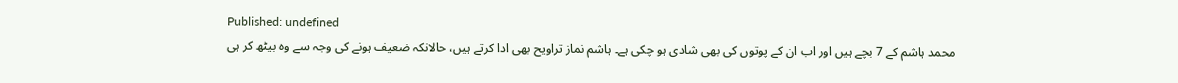Published: undefined
محمد ہاشم کے 7 بچے ہیں اور اب ان کے پوتوں کی بھی شادی ہو چکی ہے۔ ہاشم نماز تراویح بھی ادا کرتے ہیں، حالانکہ ضعیف ہونے کی وجہ سے وہ بیٹھ کر ہی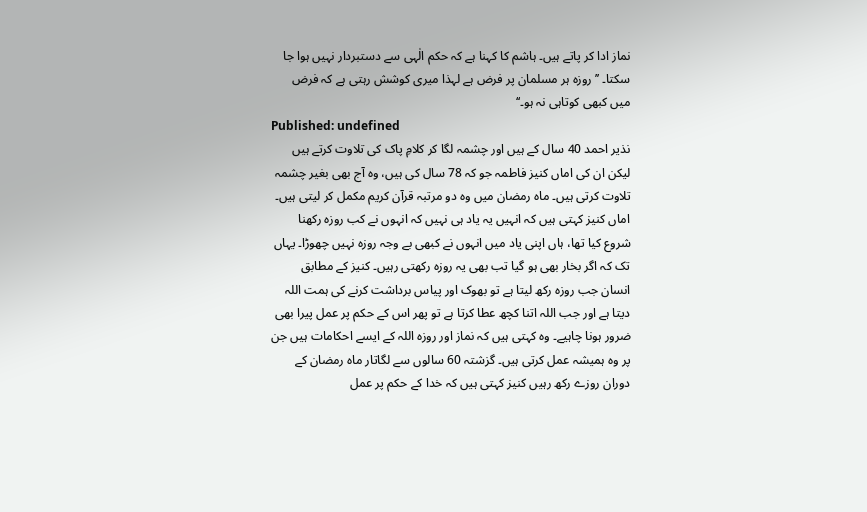نماز ادا کر پاتے ہیں۔ ہاشم کا کہنا ہے کہ حکم الٰہی سے دستبردار نہیں ہوا جا سکتا۔ ’’روزہ ہر مسلمان پر فرض ہے لہذا میری کوشش رہتی ہے کہ فرض میں کبھی کوتاہی نہ ہو۔‘‘
Published: undefined
نذیر احمد 40 سال کے ہیں اور چشمہ لگا کر کلامِ پاک کی تلاوت کرتے ہیں لیکن ان کی اماں کنیز فاطمہ جو کہ 78 سال کی ہیں، وہ آج بھی بغیر چشمہ تلاوت کرتی ہیں۔ ماہ رمضان میں وہ دو مرتبہ قرآن کریم مکمل کر لیتی ہیں۔ اماں کنیز کہتی ہیں کہ انہیں یہ یاد ہی نہیں کہ انہوں نے کب روزہ رکھنا شروع کیا تھا، ہاں اپنی یاد میں انہوں نے کبھی بے وجہ روزہ نہیں چھوڑا۔ یہاں تک کہ اگر بخار بھی ہو گیا تب بھی یہ روزہ رکھتی رہیں۔ کنیز کے مطابق انسان جب روزہ رکھ لیتا ہے تو بھوک اور پیاس برداشت کرنے کی ہمت اللہ دیتا ہے اور جب اللہ اتنا کچھ عطا کرتا ہے تو پھر اس کے حکم پر عمل پیرا بھی ضرور ہونا چاہیے۔ وہ کہتی ہیں کہ نماز اور روزہ اللہ کے ایسے احکامات ہیں جن پر وہ ہمیشہ عمل کرتی ہیں۔ گزشتہ 60 سالوں سے لگاتار ماہ رمضان کے دوران روزے رکھ رہیں کنیز کہتی ہیں کہ خدا کے حکم پر عمل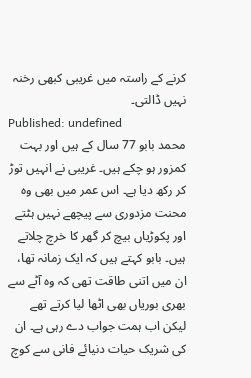کرنے کے راستہ میں غریبی کبھی رخنہ نہیں ڈالتی۔
Published: undefined
محمد بابو 77 سال کے ہیں اور بہت کمزور ہو چکے ہیں۔ غریبی نے انہیں توڑ کر رکھ دیا ہے۔ اس عمر میں بھی وہ محنت مزدوری سے پیچھے نہیں ہٹتے اور پکوڑیاں بیچ کر گھر کا خرچ چلاتے ہیں۔ بابو کہتے ہیں کہ ایک زمانہ تھا، ان میں اتنی طاقت تھی کہ وہ آٹے سے بھری بوریاں بھی اٹھا لیا کرتے تھے لیکن اب ہمت جواب دے رہی ہے۔ ان کی شریک حیات دنیائے فانی سے کوچ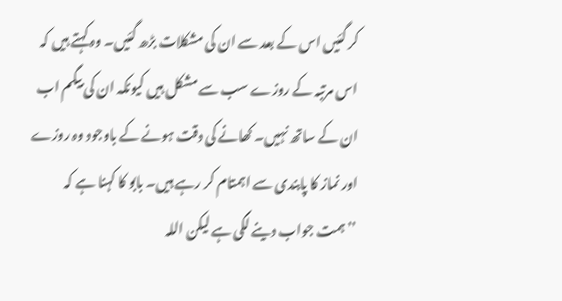کر گئیں اس کے بعد سے ان کی مشکلات بڑھ گئیں۔ وہ کہتے ہیں کہ اس مرتبہ کے روزے سب سے مشکل ہیں کیونکہ ان کی بیگم اب ان کے ساتھ نہیں۔ کھانے کی دقت ہونے کے باوجود وہ روزے اور نماز کا پابندی سے اہمتام کر رہے ہیں۔ بابو کا کہنا ہے کہ ’’ہمت جواب دینے لگی ہے لیکن اللہ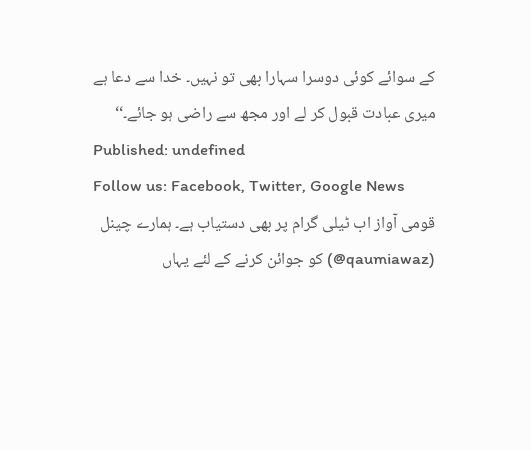کے سوائے کوئی دوسرا سہارا بھی تو نہیں۔ خدا سے دعا ہے میری عبادت قبول کر لے اور مجھ سے راضی ہو جائے۔‘‘
Published: undefined
Follow us: Facebook, Twitter, Google News
قومی آواز اب ٹیلی گرام پر بھی دستیاب ہے۔ ہمارے چینل (qaumiawaz@) کو جوائن کرنے کے لئے یہاں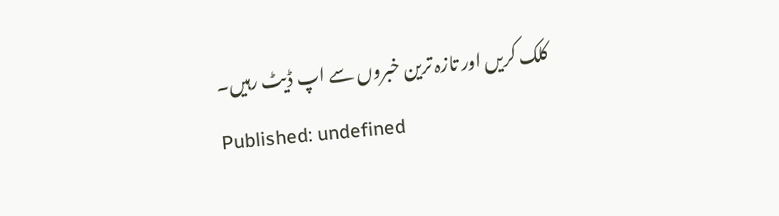کلک کریں اور تازہ ترین خبروں سے اپ ڈیٹ رہیں۔
Published: undefined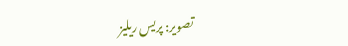تصویر: پریس ریلیز